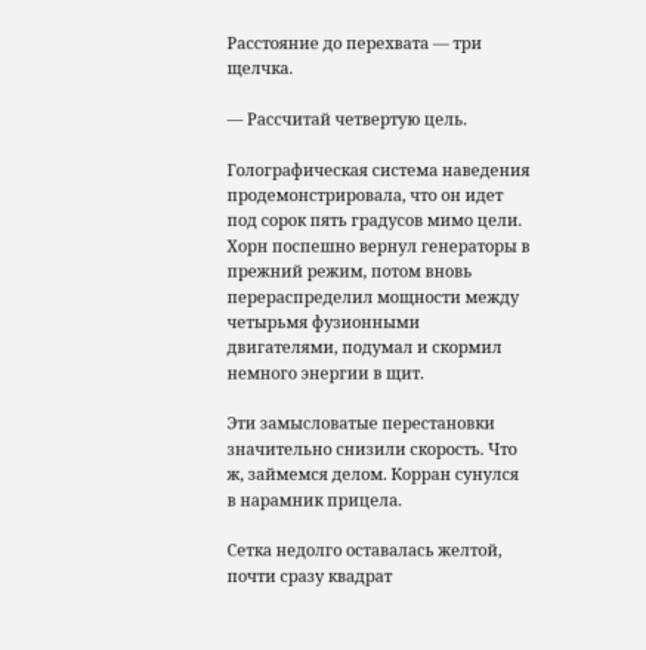Расстояние до перехвата — три щелчка.

— Рассчитай четвертую цель.

Голографическая система наведения продемонстрировала, что он идет под сорок пять градусов мимо цели. Хорн поспешно вернул генераторы в прежний режим, потом вновь перераспределил мощности между четырьмя фузионными двигателями, подумал и скормил немного энергии в щит.

Эти замысловатые перестановки значительно снизили скорость. Что ж, займемся делом. Корран сунулся в нарамник прицела.

Сетка недолго оставалась желтой, почти сразу квадрат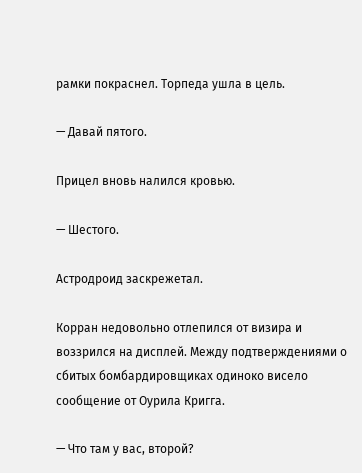рамки покраснел. Торпеда ушла в цель.

— Давай пятого.

Прицел вновь налился кровью.

— Шестого.

Астродроид заскрежетал.

Корран недовольно отлепился от визира и воззрился на дисплей. Между подтверждениями о сбитых бомбардировщиках одиноко висело сообщение от Оурила Кригга.

— Что там у вас, второй?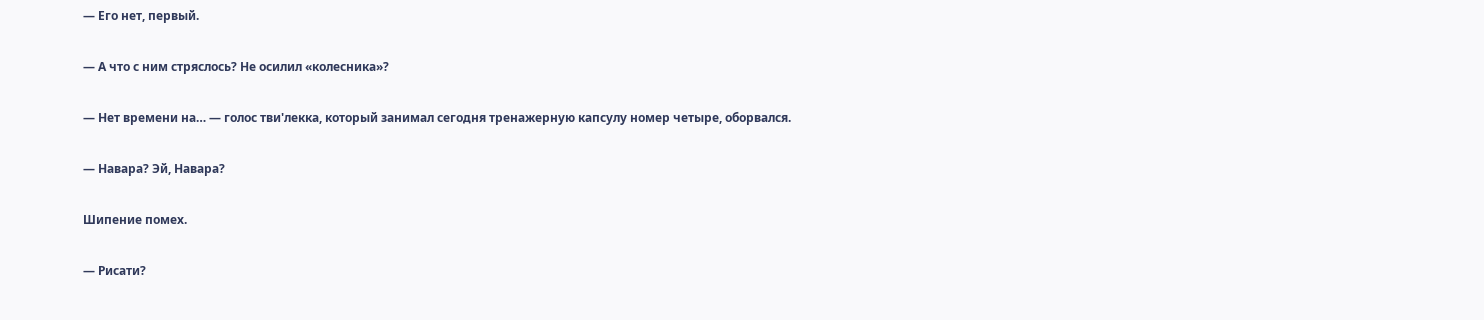— Его нет, первый.

— А что с ним стряслось? Не осилил «колесника»?

— Нет времени на… — голос тви'лекка, который занимал сегодня тренажерную капсулу номер четыре, оборвался.

— Навара? Эй, Навара?

Шипение помех.

— Рисати?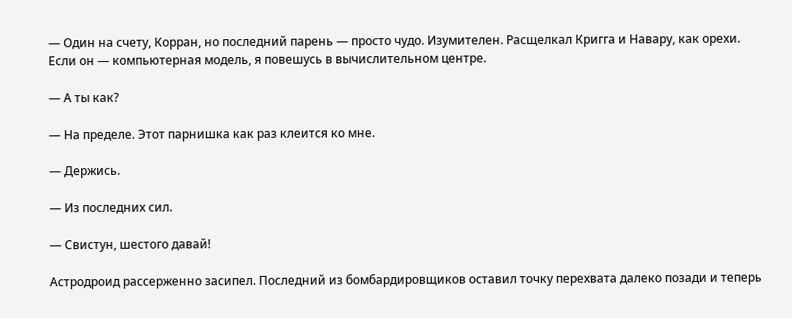— Один на счету, Корран, но последний парень — просто чудо. Изумителен. Расщелкал Кригга и Навару, как орехи. Если он — компьютерная модель, я повешусь в вычислительном центре.

— А ты как?

— На пределе. Этот парнишка как раз клеится ко мне.

— Держись.

— Из последних сил.

— Свистун, шестого давай!

Астродроид рассерженно засипел. Последний из бомбардировщиков оставил точку перехвата далеко позади и теперь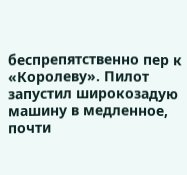беспрепятственно пер к «Королеву». Пилот запустил широкозадую машину в медленное, почти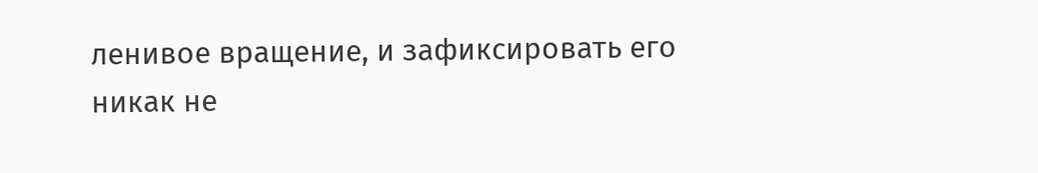ленивое вращение, и зафиксировать его никак не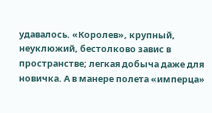удавалось. «Королев», крупный, неуклюжий, бестолково завис в пространстве; легкая добыча даже для новичка. А в манере полета «имперца»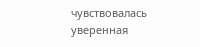чувствовалась уверенная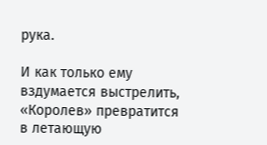рука.

И как только ему вздумается выстрелить, «Королев» превратится в летающую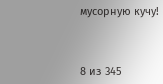мусорную кучу!



8 из 345